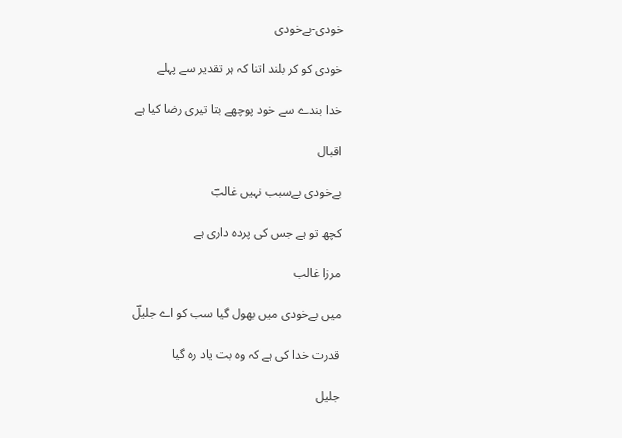خودی-بےخودی

خودی کو کر بلند اتنا کہ ہر تقدیر سے پہلے

خدا بندے سے خود پوچھے بتا تیری رضا کیا ہے

اقبال

بےخودی بےسبب نہیں غالبؔ

کچھ تو ہے جس کی پردہ داری ہے

مرزا غالب

میں بےخودی میں بھول گیا سب کو اے جلیلؔ

قدرت خدا کی ہے کہ وہ بت یاد رہ گیا

جلیل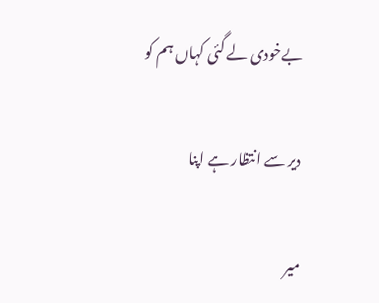بےخودی لے گئی کہاں ہم کو

دیر سے انتظار ہے اپنا

میر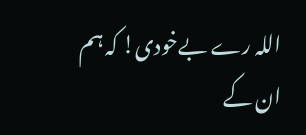اللہ رے بےخودی! کہ ہم ان کے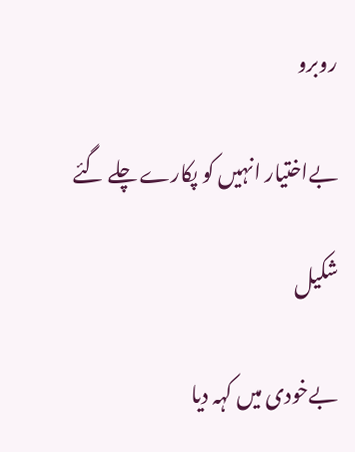روبرو

بےاختیار انہیں کو پکارے چلے گئے

شکیل

بےخودی میں کہہ دیا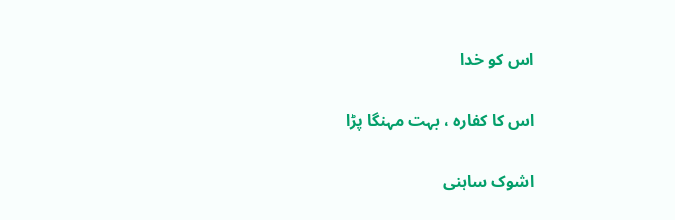اس کو خدا

اس کا کفارہ ، بہت مہنگا پڑا

اشوک ساہنی